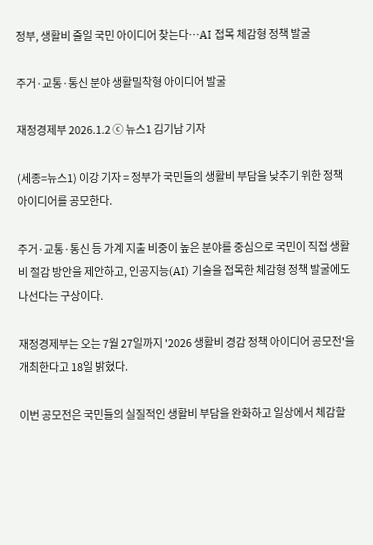정부, 생활비 줄일 국민 아이디어 찾는다…AI 접목 체감형 정책 발굴

주거·교통·통신 분야 생활밀착형 아이디어 발굴

재정경제부 2026.1.2 ⓒ 뉴스1 김기남 기자

(세종=뉴스1) 이강 기자 = 정부가 국민들의 생활비 부담을 낮추기 위한 정책 아이디어를 공모한다.

주거·교통·통신 등 가계 지출 비중이 높은 분야를 중심으로 국민이 직접 생활비 절감 방안을 제안하고, 인공지능(AI) 기술을 접목한 체감형 정책 발굴에도 나선다는 구상이다.

재정경제부는 오는 7월 27일까지 '2026 생활비 경감 정책 아이디어 공모전'을 개최한다고 18일 밝혔다.

이번 공모전은 국민들의 실질적인 생활비 부담을 완화하고 일상에서 체감할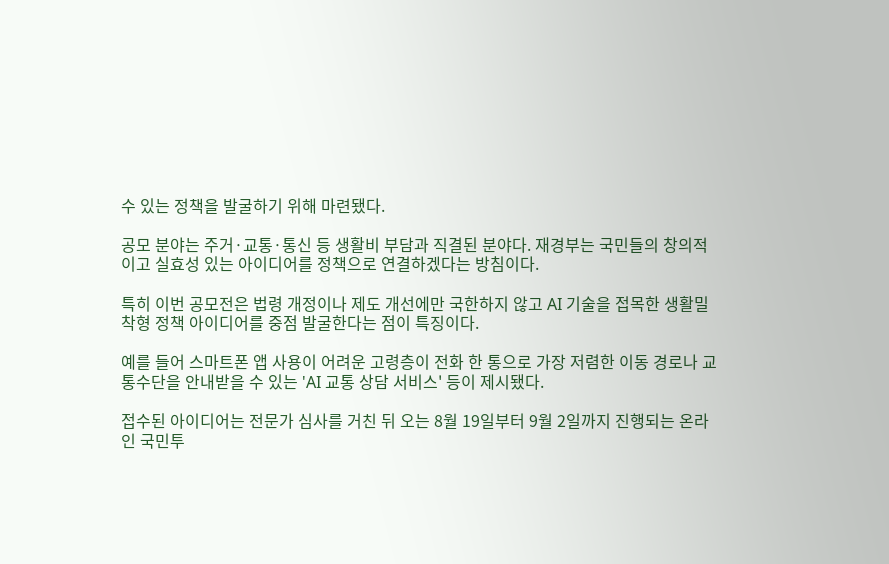수 있는 정책을 발굴하기 위해 마련됐다.

공모 분야는 주거·교통·통신 등 생활비 부담과 직결된 분야다. 재경부는 국민들의 창의적이고 실효성 있는 아이디어를 정책으로 연결하겠다는 방침이다.

특히 이번 공모전은 법령 개정이나 제도 개선에만 국한하지 않고 AI 기술을 접목한 생활밀착형 정책 아이디어를 중점 발굴한다는 점이 특징이다.

예를 들어 스마트폰 앱 사용이 어려운 고령층이 전화 한 통으로 가장 저렴한 이동 경로나 교통수단을 안내받을 수 있는 'AI 교통 상담 서비스' 등이 제시됐다.

접수된 아이디어는 전문가 심사를 거친 뒤 오는 8월 19일부터 9월 2일까지 진행되는 온라인 국민투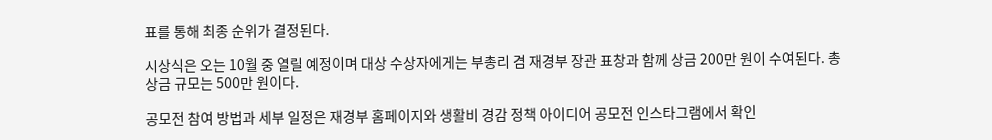표를 통해 최종 순위가 결정된다.

시상식은 오는 10월 중 열릴 예정이며 대상 수상자에게는 부총리 겸 재경부 장관 표창과 함께 상금 200만 원이 수여된다. 총상금 규모는 500만 원이다.

공모전 참여 방법과 세부 일정은 재경부 홈페이지와 생활비 경감 정책 아이디어 공모전 인스타그램에서 확인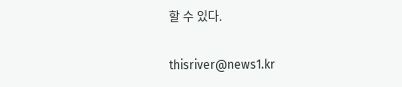할 수 있다.

thisriver@news1.kr